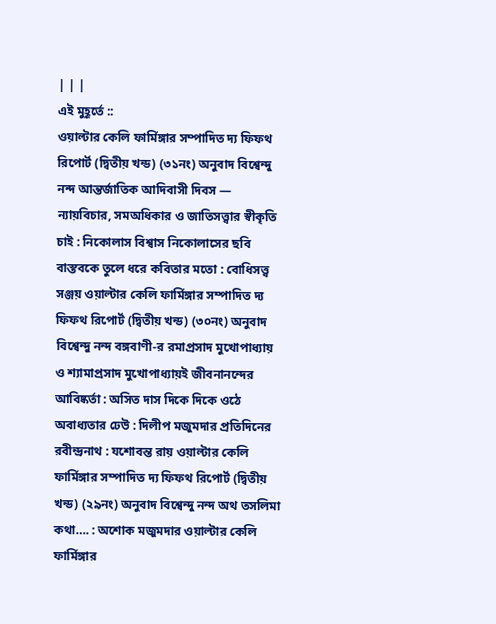| | |
এই মুহূর্তে ::
ওয়াল্টার কেলি ফার্মিঙ্গার সম্পাদিত দ্য ফিফথ রিপোর্ট (দ্বিতীয় খন্ড) (৩১নং) অনুবাদ বিশ্বেন্দু নন্দ আন্তর্জাতিক আদিবাসী দিবস — ন্যায়বিচার, সমঅধিকার ও জাতিসত্ত্বার স্বীকৃতি চাই : নিকোলাস বিশ্বাস নিকোলাসের ছবি বাস্তবকে তুলে ধরে কবিতার মতো : বোধিসত্ত্ব সঞ্জয় ওয়াল্টার কেলি ফার্মিঙ্গার সম্পাদিত দ্য ফিফথ রিপোর্ট (দ্বিতীয় খন্ড) (৩০নং) অনুবাদ বিশ্বেন্দু নন্দ বঙ্গবাণী-র রমাপ্রসাদ মুখোপাধ্যায় ও শ্যামাপ্রসাদ মুখোপাধ্যায়ই জীবনানন্দের আবিষ্কর্তা : অসিত দাস দিকে দিকে ওঠে অবাধ্যতার ঢেউ : দিলীপ মজুমদার প্রতিদিনের রবীন্দ্রনাথ : যশোবন্ত রায় ওয়াল্টার কেলি ফার্মিঙ্গার সম্পাদিত দ্য ফিফথ রিপোর্ট (দ্বিতীয় খন্ড) (২৯নং) অনুবাদ বিশ্বেন্দু নন্দ অথ তসলিমা কথা…. : অশোক মজুমদার ওয়াল্টার কেলি ফার্মিঙ্গার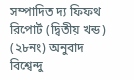সম্পাদিত দ্য ফিফথ রিপোর্ট (দ্বিতীয় খন্ড) (২৮নং) অনুবাদ বিশ্বেন্দু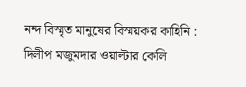নন্দ বিস্মৃত মানুষের বিস্ময়কর কাহিনি : দিলীপ মজুমদার ওয়াল্টার কেলি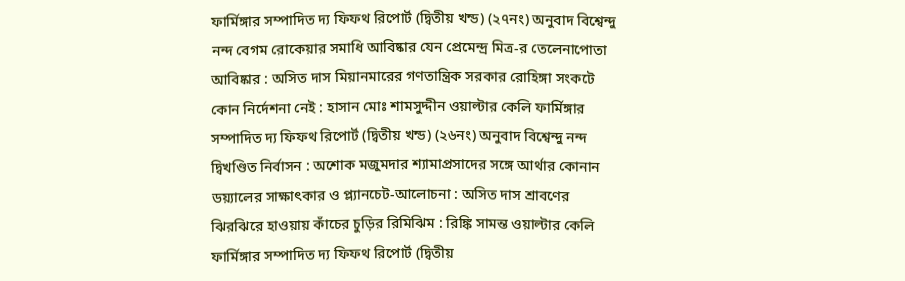ফার্মিঙ্গার সম্পাদিত দ্য ফিফথ রিপোর্ট (দ্বিতীয় খন্ড) (২৭নং) অনুবাদ বিশ্বেন্দু নন্দ বেগম রোকেয়ার সমাধি আবিষ্কার যেন প্রেমেন্দ্র মিত্র-র তেলেনাপোতা আবিষ্কার : অসিত দাস মিয়ানমারের গণতান্ত্রিক সরকার রোহিঙ্গা সংকটে কোন নির্দেশনা নেই : হাসান মোঃ শামসুদ্দীন ওয়াল্টার কেলি ফার্মিঙ্গার সম্পাদিত দ্য ফিফথ রিপোর্ট (দ্বিতীয় খন্ড) (২৬নং) অনুবাদ বিশ্বেন্দু নন্দ দ্বিখণ্ডিত নির্বাসন : অশোক মজুমদার শ্যামাপ্রসাদের সঙ্গে আর্থার কোনান ডয়্যালের সাক্ষাৎকার ও প্ল্যানচেট-আলোচনা : অসিত দাস শ্রাবণের ঝিরঝিরে হাওয়ায় কাঁচের চুড়ির রিমিঝিম : রিঙ্কি সামন্ত ওয়াল্টার কেলি ফার্মিঙ্গার সম্পাদিত দ্য ফিফথ রিপোর্ট (দ্বিতীয়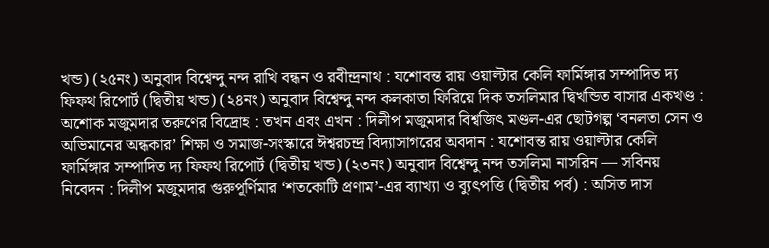খন্ড) (২৫নং) অনুবাদ বিশ্বেন্দু নন্দ রাখি বন্ধন ও রবীন্দ্রনাথ : যশোবন্ত রায় ওয়াল্টার কেলি ফার্মিঙ্গার সম্পাদিত দ্য ফিফথ রিপোর্ট (দ্বিতীয় খন্ড) (২৪নং) অনুবাদ বিশ্বেন্দু নন্দ কলকাতা ফিরিয়ে দিক তসলিমার দ্বিখন্ডিত বাসার একখণ্ড : অশোক মজুমদার তরুণের বিদ্রোহ : তখন এবং এখন : দিলীপ মজুমদার বিশ্বজিৎ মণ্ডল-এর ছোটগল্প ‘বনলতা সেন ও অভিমানের অন্ধকার’ শিক্ষা ও সমাজ-সংস্কারে ঈশ্বরচন্দ্র বিদ্যাসাগরের অবদান : যশোবন্ত রায় ওয়াল্টার কেলি ফার্মিঙ্গার সম্পাদিত দ্য ফিফথ রিপোর্ট (দ্বিতীয় খন্ড) (২৩নং) অনুবাদ বিশ্বেন্দু নন্দ তসলিমা নাসরিন — সবিনয় নিবেদন : দিলীপ মজুমদার গুরুপূর্ণিমার ‘শতকোটি প্রণাম’-এর ব্যাখ্যা ও ব্যুৎপত্তি (দ্বিতীয় পর্ব) : অসিত দাস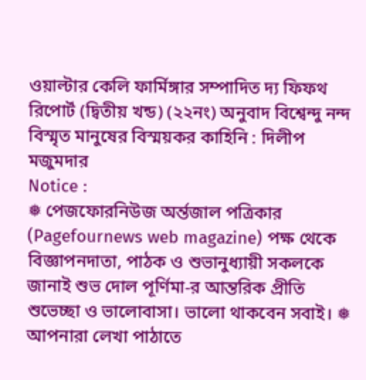ওয়াল্টার কেলি ফার্মিঙ্গার সম্পাদিত দ্য ফিফথ রিপোর্ট (দ্বিতীয় খন্ড) (২২নং) অনুবাদ বিশ্বেন্দু নন্দ বিস্মৃত মানুষের বিস্ময়কর কাহিনি : দিলীপ মজুমদার
Notice :
❅ পেজফোরনিউজ অর্ন্তজাল পত্রিকার (Pagefournews web magazine) পক্ষ থেকে বিজ্ঞাপনদাতা, পাঠক ও শুভানুধ্যায়ী সকলকে জানাই শুভ দোল পূর্ণিমা-র আন্তরিক প্রীতি শুভেচ্ছা ও ভালোবাসা। ভালো থাকবেন সবাই। ❅ আপনারা লেখা পাঠাতে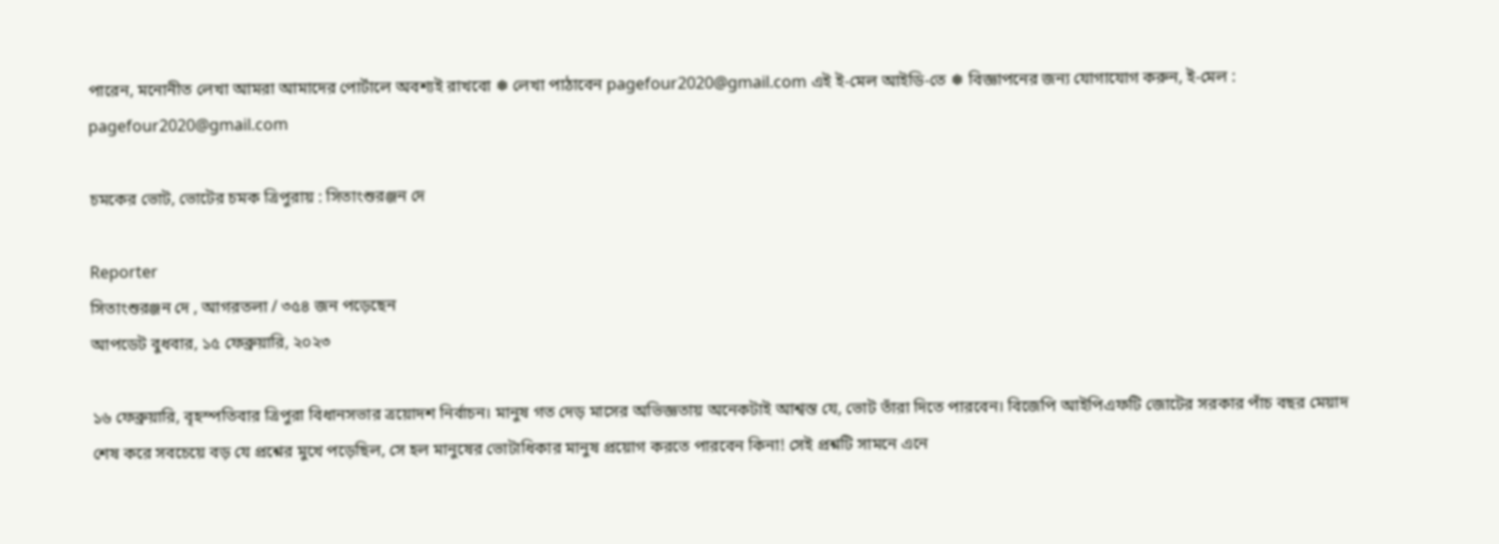পারেন, মনোনীত লেখা আমরা আমাদের পোর্টালে অবশ্যই রাখবো ❅ লেখা পাঠাবেন pagefour2020@gmail.com এই ই-মেল আইডি-তে ❅ বিজ্ঞাপনের জন্য যোগাযোগ করুন, ই-মেল : pagefour2020@gmail.com

চমকের ভোট, ভোটের চমক ত্রিপুরায় : সিতাংশুরঞ্জন দে

Reporter
সিতাংশুরঞ্জন দে , আগরতলা / ৩৫৪ জন পড়েছেন
আপডেট বুধবার, ১৫ ফেব্রুয়ারি, ২০২৩

১৬ ফেব্রুয়ারি, বৃহস্পতিবার ত্রিপুরা বিধানসভার ত্রয়োদশ নির্বাচন। মানুষ গত দেড় মাসের অভিজ্ঞতায় অনেকটাই আশ্বস্ত যে, ভোট তাঁরা দিতে পারবেন। বিজেপি আইপিএফটি জোটের সরকার পাঁচ বছর মেয়াদ শেষ করে সবচেয়ে বড় যে প্রশ্নের মুখে পড়েছিল, সে হল মানুষের ভোটাধিকার মানুষ প্রয়োগ করতে পারবেন কিনা! সেই প্রশ্নটি সামনে এনে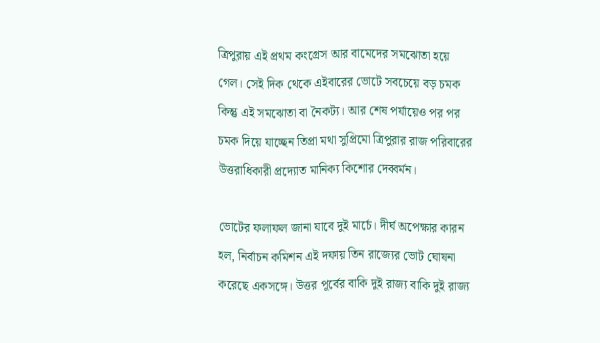ত্রিপুরায় এই প্রথম কংগ্রেস আর বামেদের সমঝোতা হয়ে গেল। সেই দিক থেকে এইবারের ভোটে সবচেয়ে বড় চমক কিন্তু এই সমঝোতা বা নৈকট্য। আর শেষ পর্যায়েও পর পর চমক দিয়ে যাচ্ছেন তিপ্রা মথা সুপ্রিমো ত্রিপুরার রাজ পরিবারের উত্তরাধিকারী প্রদ্যোত মানিক্য কিশোর দেব্বর্মন।

ভোটের ফলাফল জানা যাবে দুই মার্চে। দীর্ঘ অপেক্ষার কারন হল, নির্বাচন কমিশন এই দফায় তিন রাজ্যের ভোট ঘোষনা করেছে একসঙ্গে। উত্তর পূর্বের বাকি দুই রাজ্য বাকি দুই রাজ্য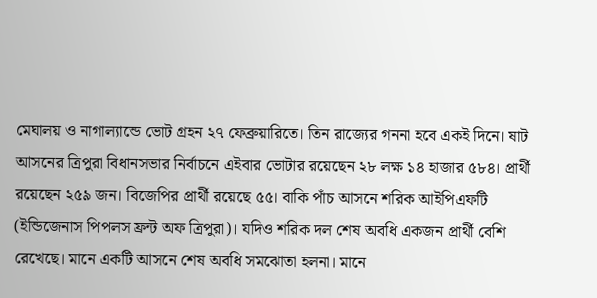মেঘালয় ও নাগাল্যান্ডে ভোট গ্রহন ২৭ ফেব্রুয়ারিতে। তিন রাজ্যের গননা হবে একই দিনে। ষাট আসনের ত্রিপুরা বিধানসভার নির্বাচনে এইবার ভোটার রয়েছেন ২৮ লক্ষ ১৪ হাজার ৫৮৪। প্রার্থী রয়েছেন ২৫৯ জন। বিজেপির প্রার্থী রয়েছে ৫৫। বাকি পাঁচ আসনে শরিক আইপিএফটি (ইন্ডিজেনাস পিপলস ফ্রন্ট অফ ত্রিপুরা)। যদিও শরিক দল শেষ অবধি একজন প্রার্থী বেশি রেখেছে। মানে একটি আসনে শেষ অবধি সমঝোতা হলনা। মানে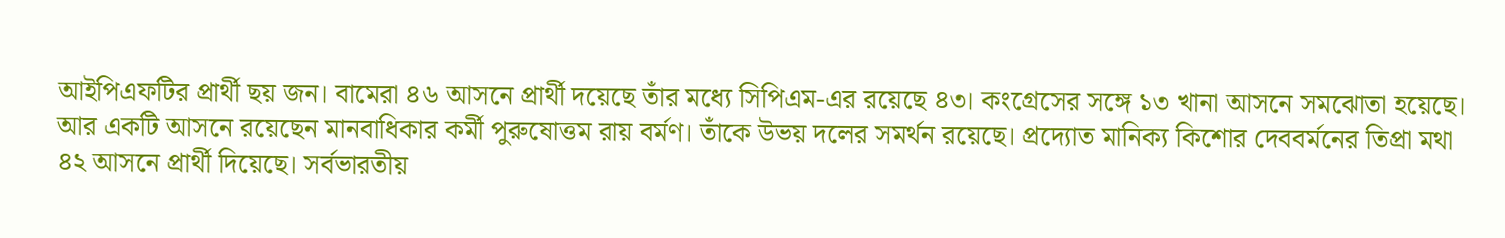আইপিএফটির প্রার্থী ছয় জন। বামেরা ৪৬ আসনে প্রার্থী দয়েছে তাঁর মধ্যে সিপিএম-এর রয়েছে ৪৩। কংগ্রেসের সঙ্গে ১৩ খানা আসনে সমঝোতা হয়েছে। আর একটি আসনে রয়েছেন মানবাধিকার কর্মী পুরুষোত্তম রায় বর্মণ। তাঁকে উভয় দলের সমর্থন রয়েছে। প্রদ্যোত মানিক্য কিশোর দেববর্মনের তিপ্রা মথা ৪২ আসনে প্রার্থী দিয়েছে। সর্বভারতীয়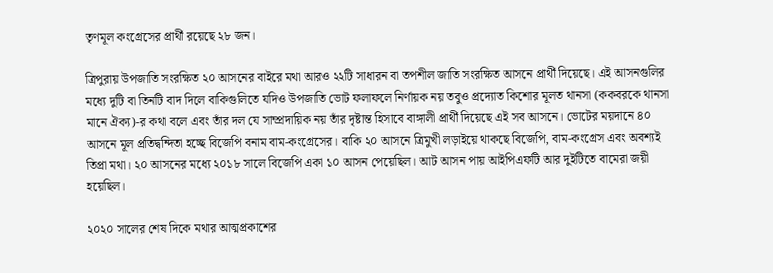তৃণমূল কংগ্রেসের প্রার্থী রয়েছে ২৮ জন।

ত্রিপুরায় উপজাতি সংরক্ষিত ২০ আসনের বাইরে মথা আরও ২২টি সাধারন বা তপশীল জাতি সংরক্ষিত আসনে প্রার্থী দিয়েছে। এই আসনগুলির মধ্যে দুটি বা তিনটি বাদ দিলে বাকিগুলিতে যদিও উপজাতি ভোট ফলাফলে নির্ণায়ক নয় তবুও প্রদ্যোত কিশোর মূলত থানসা (ককবরকে থানসা মানে ঐক্য)-র কথা বলে এবং তাঁর দল যে সাম্প্রদায়িক নয় তাঁর দৃষ্টান্ত হিসাবে বাঙ্গালী প্রার্থী দিয়েছে এই সব আসনে। ভোটের ময়দানে ৪০ আসনে মূল প্রতিদ্বন্দিতা হচ্ছে বিজেপি বনাম বাম-কংগ্রেসের। বাকি ২০ আসনে ত্রিমুখী লড়াইয়ে থাকছে বিজেপি, বাম-কংগ্রেস এবং অবশ্যই তিপ্রা মথা। ২০ আসনের মধ্যে ২০১৮ সালে বিজেপি একা ১০ আসন পেয়েছিল। আট আসন পায় আইপিএফটি আর দুইটিতে বামেরা জয়ী হয়েছিল।

২০২০ সালের শেষ দিকে মথার আত্মপ্রকাশের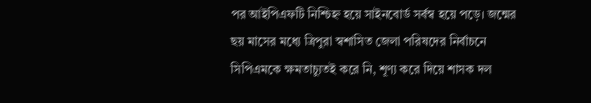পর আইপিএফটি নিশ্চিহ্ন হয়ে সাইনবোর্ড সর্বস্ব হয়ে পড়ে। জন্মের ছয় মাসের মধ্যে ত্রিপুরা স্বশাসিত জেলা পরিষদের নির্বাচনে সিপিএমকে ক্ষমতাচ্যুতই করে নি, শূণ্য করে দিয়ে শাসক দল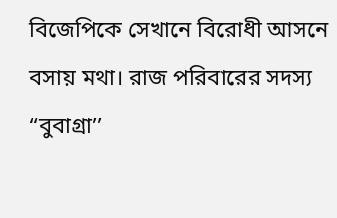বিজেপিকে সেখানে বিরোধী আসনে বসায় মথা। রাজ পরিবারের সদস্য “বুবাগ্রা’’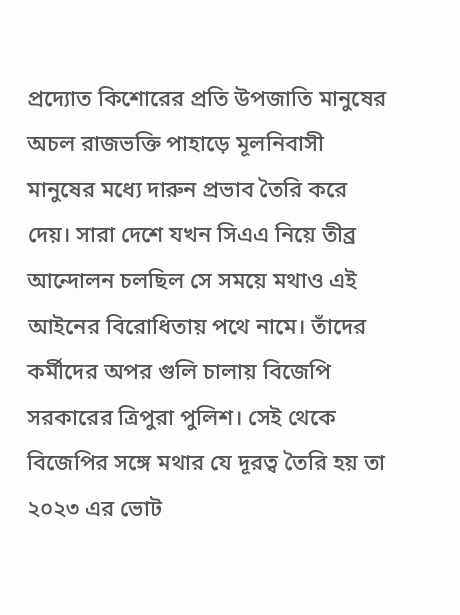প্রদ্যোত কিশোরের প্রতি উপজাতি মানুষের অচল রাজভক্তি পাহাড়ে মূলনিবাসী মানুষের মধ্যে দারুন প্রভাব তৈরি করে দেয়। সারা দেশে যখন সিএএ নিয়ে তীব্র আন্দোলন চলছিল সে সময়ে মথাও এই আইনের বিরোধিতায় পথে নামে। তাঁদের কর্মীদের অপর গুলি চালায় বিজেপি সরকারের ত্রিপুরা পুলিশ। সেই থেকে বিজেপির সঙ্গে মথার যে দূরত্ব তৈরি হয় তা ২০২৩ এর ভোট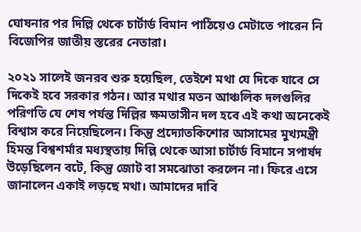ঘোষনার পর দিল্লি থেকে চার্টার্ড বিমান পাঠিয়েও মেটাতে পারেন নি বিজেপির জাতীয় স্তরের নেতারা।

২০২১ সালেই জনরব শুরু হয়েছিল, তেইশে মথা যে দিকে যাবে সে দিকেই হবে সরকার গঠন। আর মথার মতন আঞ্চলিক দলগুলির পরিণতি যে শেষ পর্যন্ত দিল্লির ক্ষমতাসীন দল হবে এই কথা অনেকেই বিশ্বাস করে নিয়েছিলেন। কিন্তু প্রদ্যোতকিশোর আসামের মুখ্যমন্ত্রী হিমন্ত বিশ্বশর্মার মধ্যস্থতায় দিল্লি থেকে আসা চার্টার্ড বিমানে সপার্ষদ উড়েছিলেন বটে, কিন্তু জোট বা সমঝোতা করলেন না। ফিরে এসে জানালেন একাই লড়ছে মথা। আমাদের দাবি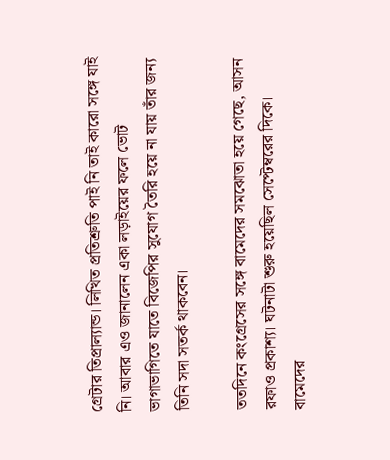গ্রেটার তিপ্রাল্যান্ড। লিখিত প্রতিশ্রুতি পাই নি তাই কারো সঙ্গে যাই নি। আবার এও জানালেন একা লড়াইয়ের ফলে ভোট ভাগাভাগিতে যাতে বিজেপির সুযোগ তৈরি হয়ে না যায় তাঁর জন্য তিনি সদা সতর্ক থাকবেন।

ততদিনে কংগ্রেসের সঙ্গে বামেদের সমঝোতা হয়ে গেছে, আসন রফাও প্রকাশ্য। ঘটনাটা শুরু হয়েছিল সেপ্টেম্বরের দিকে। বামেদের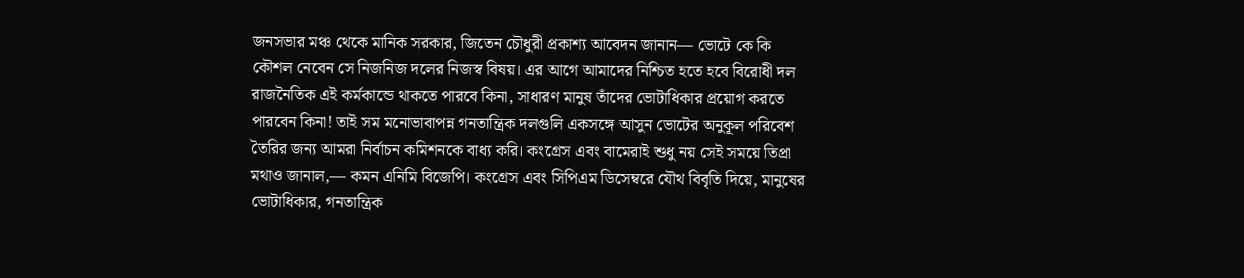জনসভার মঞ্চ থেকে মানিক সরকার, জিতেন চৌধুরী প্রকাশ্য আবেদন জানান— ভোটে কে কি কৌশল নেবেন সে নিজনিজ দলের নিজস্ব বিষয়। এর আগে আমাদের নিশ্চিত হতে হবে বিরোধী দল রাজনৈতিক এই কর্মকান্ডে থাকতে পারবে কিনা, সাধারণ মানুষ তাঁদের ভোটাধিকার প্রয়োগ করতে পারবেন কিনা! তাই সম মনোভাবাপন্ন গনতান্ত্রিক দলগুলি একসঙ্গে আসুন ভোটের অনুকূল পরিবেশ তৈরির জন্য আমরা নির্বাচন কমিশনকে বাধ্য করি। কংগ্রেস এবং বামেরাই শুধু নয় সেই সময়ে তিপ্রা মথাও জানাল,— কমন এনিমি বিজেপি। কংগ্রেস এবং সিপিএম ডিসেম্বরে যৌথ বিবৃতি দিয়ে, মানুষের ভোটাধিকার, গনতান্ত্রিক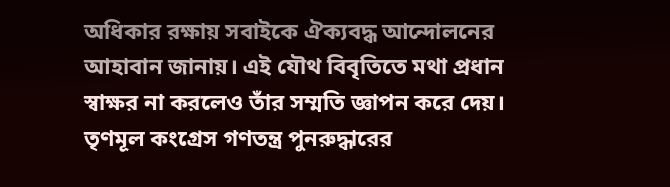অধিকার রক্ষায় সবাইকে ঐক্যবদ্ধ আন্দোলনের আহাবান জানায়। এই যৌথ বিবৃতিতে মথা প্রধান স্বাক্ষর না করলেও তাঁর সম্মতি জ্ঞাপন করে দেয়। তৃণমূল কংগ্রেস গণতন্ত্র পুনরুদ্ধারের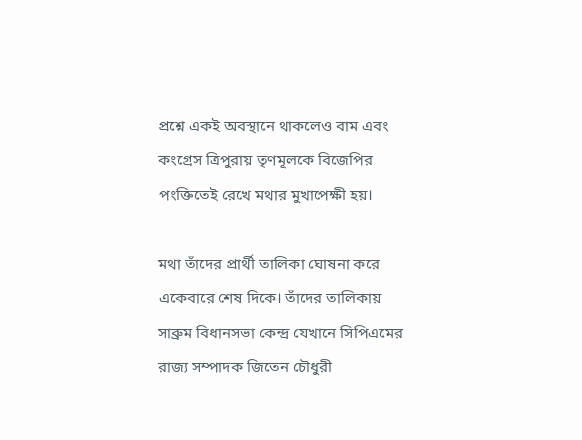প্রশ্নে একই অবস্থানে থাকলেও বাম এবং কংগ্রেস ত্রিপুরায় তৃণমূলকে বিজেপির পংক্তিতেই রেখে মথার মুখাপেক্ষী হয়।

মথা তাঁদের প্রার্থী তালিকা ঘোষনা করে একেবারে শেষ দিকে। তাঁদের তালিকায় সাব্রুম বিধানসভা কেন্দ্র যেখানে সিপিএমের রাজ্য সম্পাদক জিতেন চৌধুরী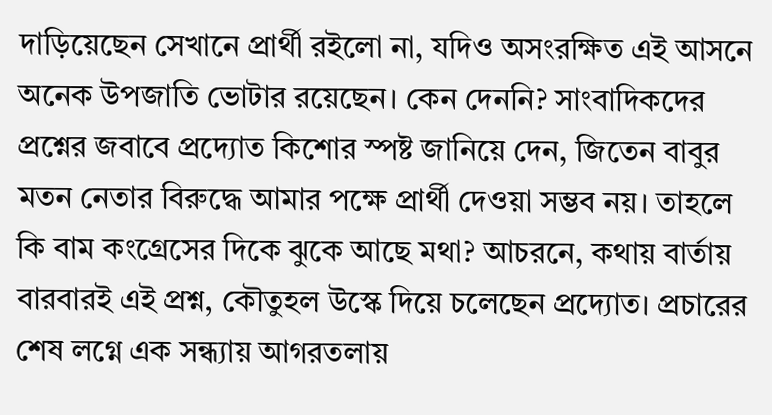দাড়িয়েছেন সেখানে প্রার্থী রইলো না, যদিও অসংরক্ষিত এই আসনে অনেক উপজাতি ভোটার রয়েছেন। কেন দেননি? সাংবাদিকদের প্রশ্নের জবাবে প্রদ্যোত কিশোর স্পষ্ট জানিয়ে দেন, জিতেন বাবুর মতন নেতার বিরুদ্ধে আমার পক্ষে প্রার্থী দেওয়া সম্ভব নয়। তাহলে কি বাম কংগ্রেসের দিকে ঝুকে আছে মথা? আচরনে, কথায় বার্তায় বারবারই এই প্রশ্ন, কৌতুহল উস্কে দিয়ে চলেছেন প্রদ্যোত। প্রচারের শেষ লগ্নে এক সন্ধ্যায় আগরতলায়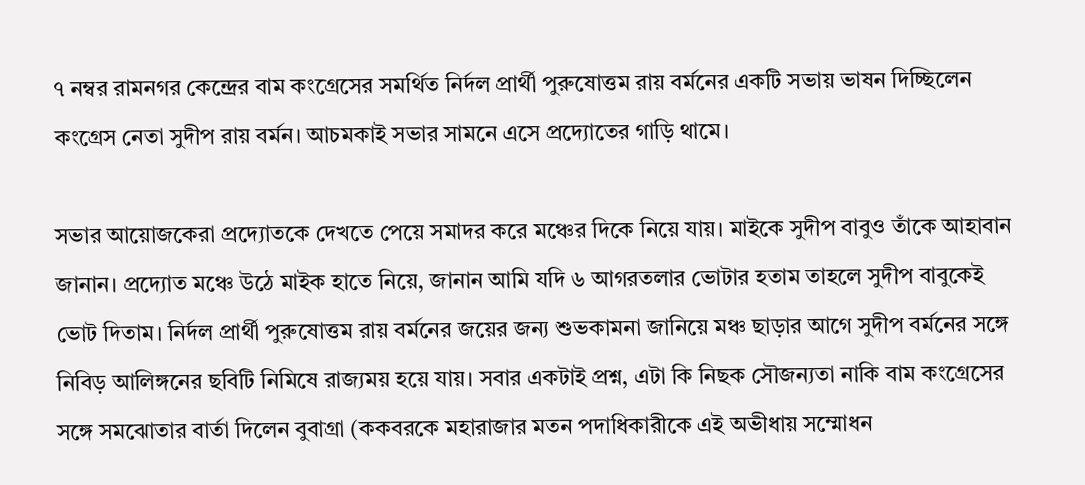৭ নম্বর রামনগর কেন্দ্রের বাম কংগ্রেসের সমর্থিত নির্দল প্রার্থী পুরুষোত্তম রায় বর্মনের একটি সভায় ভাষন দিচ্ছিলেন কংগ্রেস নেতা সুদীপ রায় বর্মন। আচমকাই সভার সামনে এসে প্রদ্যোতের গাড়ি থামে।

সভার আয়োজকেরা প্রদ্যোতকে দেখতে পেয়ে সমাদর করে মঞ্চের দিকে নিয়ে যায়। মাইকে সুদীপ বাবুও তাঁকে আহাবান জানান। প্রদ্যোত মঞ্চে উঠে মাইক হাতে নিয়ে, জানান আমি যদি ৬ আগরতলার ভোটার হতাম তাহলে সুদীপ বাবুকেই ভোট দিতাম। নির্দল প্রার্থী পুরুষোত্তম রায় বর্মনের জয়ের জন্য শুভকামনা জানিয়ে মঞ্চ ছাড়ার আগে সুদীপ বর্মনের সঙ্গে নিবিড় আলিঙ্গনের ছবিটি নিমিষে রাজ্যময় হয়ে যায়। সবার একটাই প্রশ্ন, এটা কি নিছক সৌজন্যতা নাকি বাম কংগ্রেসের সঙ্গে সমঝোতার বার্তা দিলেন বুবাগ্রা (ককবরকে মহারাজার মতন পদাধিকারীকে এই অভীধায় সম্মোধন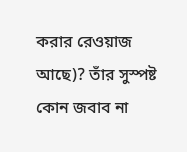করার রেওয়াজ আছে)? তাঁর সুস্পষ্ট কোন জবাব না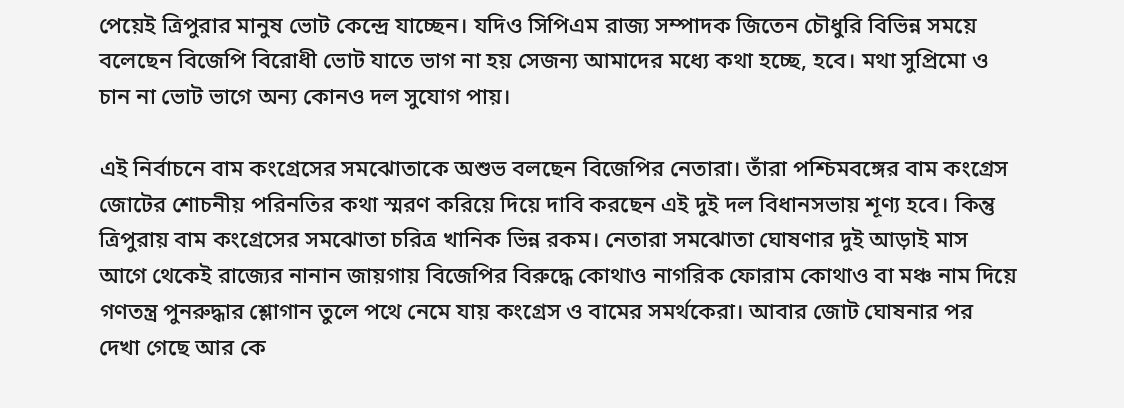পেয়েই ত্রিপুরার মানুষ ভোট কেন্দ্রে যাচ্ছেন। যদিও সিপিএম রাজ্য সম্পাদক জিতেন চৌধুরি বিভিন্ন সময়ে বলেছেন বিজেপি বিরোধী ভোট যাতে ভাগ না হয় সেজন্য আমাদের মধ্যে কথা হচ্ছে, হবে। মথা সুপ্রিমো ও চান না ভোট ভাগে অন্য কোনও দল সুযোগ পায়।

এই নির্বাচনে বাম কংগ্রেসের সমঝোতাকে অশুভ বলছেন বিজেপির নেতারা। তাঁরা পশ্চিমবঙ্গের বাম কংগ্রেস জোটের শোচনীয় পরিনতির কথা স্মরণ করিয়ে দিয়ে দাবি করছেন এই দুই দল বিধানসভায় শূণ্য হবে। কিন্তু ত্রিপুরায় বাম কংগ্রেসের সমঝোতা চরিত্র খানিক ভিন্ন রকম। নেতারা সমঝোতা ঘোষণার দুই আড়াই মাস আগে থেকেই রাজ্যের নানান জায়গায় বিজেপির বিরুদ্ধে কোথাও নাগরিক ফোরাম কোথাও বা মঞ্চ নাম দিয়ে গণতন্ত্র পুনরুদ্ধার শ্লোগান তুলে পথে নেমে যায় কংগ্রেস ও বামের সমর্থকেরা। আবার জোট ঘোষনার পর দেখা গেছে আর কে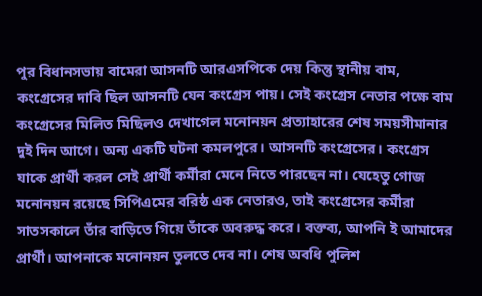পুর বিধানসভায় বামেরা আসনটি আরএসপিকে দেয় কিন্তু স্থানীয় বাম, কংগ্রেসের দাবি ছিল আসনটি যেন কংগ্রেস পায়। সেই কংগ্রেস নেতার পক্ষে বাম কংগ্রেসের মিলিত মিছিলও দেখাগেল মনোনয়ন প্রত্যাহারের শেষ সময়সীমানার দুই দিন আগে। অন্য একটি ঘটনা কমলপুরে। আসনটি কংগ্রেসের। কংগ্রেস যাকে প্রার্থী করল সেই প্রার্থী কর্মীরা মেনে নিতে পারছেন না। যেহেতু গোজ মনোনয়ন রয়েছে সিপিএমের বরিষ্ঠ এক নেতারও, তাই কংগ্রেসের কর্মীরা সাতসকালে তাঁর বাড়িতে গিয়ে তাঁকে অবরুদ্ধ করে। বক্তব্য, আপনি ই আমাদের প্রার্থী। আপনাকে মনোনয়ন তুলতে দেব না। শেষ অবধি পুলিশ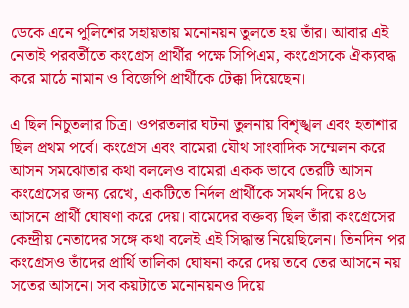ডেকে এনে পুলিশের সহায়তায় মনোনয়ন তুলতে হয় তাঁর। আবার এই নেতাই পরবর্তীতে কংগ্রেস প্রার্থীর পক্ষে সিপিএম, কংগ্রেসকে ঐক্যবদ্ধ করে মাঠে নামান ও বিজেপি প্রার্থীকে টেক্কা দিয়েছেন।

এ ছিল নিচুতলার চিত্র। ওপরতলার ঘটনা তুলনায় বিশৃঙ্খল এবং হতাশার ছিল প্রথম পর্বে। কংগ্রেস এবং বামেরা যৌথ সাংবাদিক সম্মেলন করে আসন সমঝোতার কথা বললেও বামেরা একক ভাবে তেরটি আসন কংগ্রেসের জন্য রেখে, একটিতে নির্দল প্রার্থীকে সমর্থন দিয়ে ৪৬ আসনে প্রার্থী ঘোষণা করে দেয়। বামেদের বক্তব্য ছিল তাঁরা কংগ্রেসের কেন্দ্রীয় নেতাদের সঙ্গে কথা বলেই এই সিদ্ধান্ত নিয়েছিলেন। তিনদিন পর কংগ্রেসও তাঁদের প্রার্থি তালিকা ঘোষনা করে দেয় তবে তের আসনে নয় সতের আসনে। সব কয়টাতে মনোনয়নও দিয়ে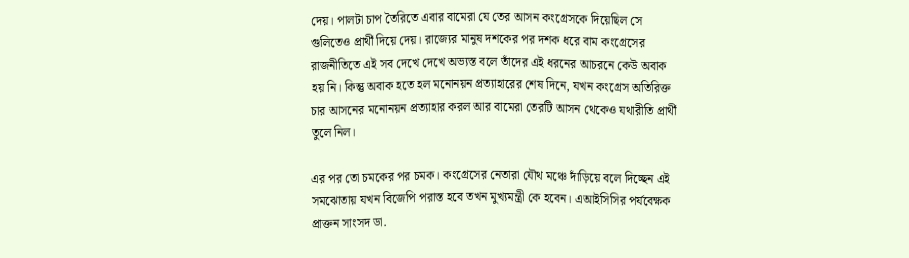দেয়। পালটা চাপ তৈরিতে এবার বামেরা যে তের আসন কংগ্রেসকে দিয়েছিল সে গুলিতেও প্রার্থী দিয়ে দেয়। রাজ্যের মানুষ দশকের পর দশক ধরে বাম কংগ্রেসের রাজনীতিতে এই সব দেখে দেখে অভ্যস্ত বলে তাঁদের এই ধরনের আচরনে কেউ অবাক হয় নি। কিন্তু অবাক হতে হল মনোনয়ন প্রত্যাহারের শেষ দিনে, যখন কংগ্রেস অতিরিক্ত চার আসনের মনোনয়ন প্রত্যাহার করল আর বামেরা তেরটি আসন থেকেও যথারীতি প্রার্থী তুলে নিল।

এর পর তো চমকের পর চমক। কংগ্রেসের নেতারা যৌথ মঞ্চে দাঁড়িয়ে বলে দিচ্ছেন এই সমঝোতায় যখন বিজেপি পরাস্ত হবে তখন মুখ্যমন্ত্রী কে হবেন। এআইসিসির পর্যবেক্ষক প্রাক্তন সাংসদ ডা.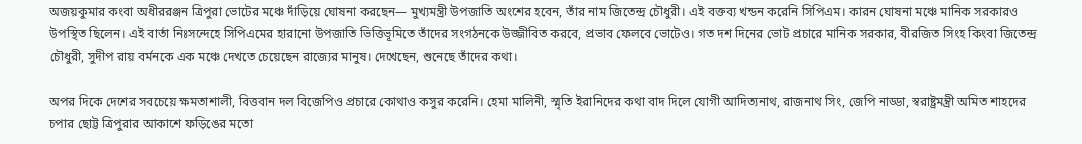অজয়কুমার কংবা অধীররঞ্জন ত্রিপুরা ভোটের মঞ্চে দাঁড়িয়ে ঘোষনা করছেন— মুখ্যমন্ত্রী উপজাতি অংশের হবেন, তাঁর নাম জিতেন্দ্র চৌধুরী। এই বক্তব্য খন্ডন করেনি সিপিএম। কারন ঘোষনা মঞ্চে মানিক সরকারও উপস্থিত ছিলেন। এই বার্তা নিঃসন্দেহে সিপিএমের হারানো উপজাতি ভিত্তিভূমিতে তাঁদের সংগঠনকে উজ্জীবিত করবে, প্রভাব ফেলবে ভোটেও। গত দশ দিনের ভোট প্রচারে মানিক সরকার, বীরজিত সিংহ কিংবা জিতেন্দ্র চৌধুরী, সুদীপ রায় বর্মনকে এক মঞ্চে দেখতে চেয়েছেন রাজ্যের মানুষ। দেখেছেন, শুনেছে তাঁদের কথা।

অপর দিকে দেশের সবচেয়ে ক্ষমতাশালী, বিত্তবান দল বিজেপিও প্রচারে কোথাও কসুর করেনি। হেমা মালিনী, স্মৃতি ইরানিদের কথা বাদ দিলে যোগী আদিত্যনাথ, রাজনাথ সিং, জেপি নাড্ডা, স্বরাষ্ট্রমন্ত্রী অমিত শাহদের চপার ছোট্ট ত্রিপুরার আকাশে ফড়িঙের মতো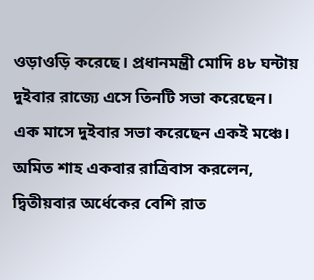ওড়াওড়ি করেছে। প্রধানমন্ত্রী মোদি ৪৮ ঘন্টায় দুইবার রাজ্যে এসে তিনটি সভা করেছেন। এক মাসে দুইবার সভা করেছেন একই মঞ্চে। অমিত শাহ একবার রাত্রিবাস করলেন, দ্বিতীয়বার অর্ধেকের বেশি রাত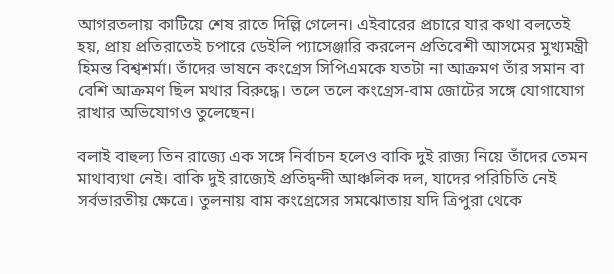আগরতলায় কাটিয়ে শেষ রাতে দিল্লি গেলেন। এইবারের প্রচারে যার কথা বলতেই হয়, প্রায় প্রতিরাতেই চপারে ডেইলি প্যাসেঞ্জারি করলেন প্রতিবেশী আসমের মুখ্যমন্ত্রী হিমন্ত বিশ্বশর্মা। তাঁদের ভাষনে কংগ্রেস সিপিএমকে যতটা না আক্রমণ তাঁর সমান বা বেশি আক্রমণ ছিল মথার বিরুদ্ধে। তলে তলে কংগ্রেস-বাম জোটের সঙ্গে যোগাযোগ রাখার অভিযোগও তুলেছেন।

বলাই বাহুল্য তিন রাজ্যে এক সঙ্গে নির্বাচন হলেও বাকি দুই রাজ্য নিয়ে তাঁদের তেমন মাথাব্যথা নেই। বাকি দুই রাজ্যেই প্রতিদ্বন্দী আঞ্চলিক দল, যাদের পরিচিতি নেই সর্বভারতীয় ক্ষেত্রে। তুলনায় বাম কংগ্রেসের সমঝোতায় যদি ত্রিপুরা থেকে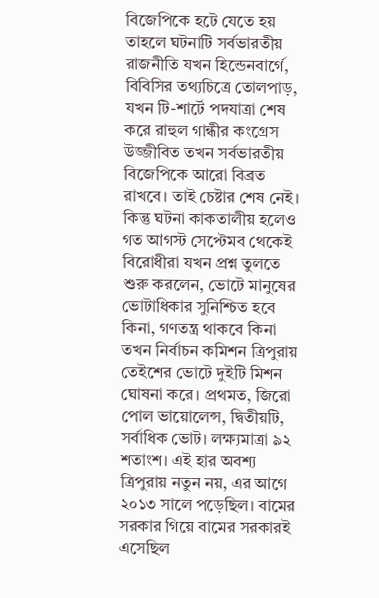বিজেপিকে হটে যেতে হয় তাহলে ঘটনাটি সর্বভারতীয় রাজনীতি যখন হিন্ডেনবার্গে, বিবিসির তথ্যচিত্রে তোলপাড়, যখন টি-শার্টে পদযাত্রা শেষ করে রাহুল গান্ধীর কংগ্রেস উজ্জীবিত তখন সর্বভারতীয় বিজেপিকে আরো বিব্রত রাখবে। তাই চেষ্টার শেষ নেই। কিন্তু ঘটনা কাকতালীয় হলেও গত আগস্ট সেপ্টেমব থেকেই বিরোধীরা যখন প্রশ্ন তুলতে শুরু করলেন, ভোটে মানুষের ভোটাধিকার সুনিশ্চিত হবে কিনা, গণতন্ত্র থাকবে কিনা তখন নির্বাচন কমিশন ত্রিপুরায় তেইশের ভোটে দুইটি মিশন ঘোষনা করে। প্রথমত, জিরো পোল ভায়োলেন্স, দ্বিতীয়টি, সর্বাধিক ভোট। লক্ষ্যমাত্রা ৯২ শতাংশ। এই হার অবশ্য ত্রিপুরায় নতুন নয়, এর আগে ২০১৩ সালে পড়েছিল। বামের সরকার গিয়ে বামের সরকারই এসেছিল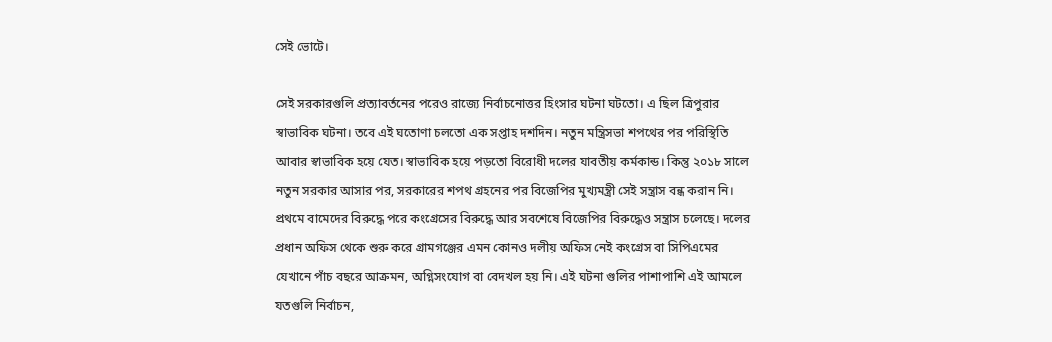সেই ভোটে।

সেই সরকারগুলি প্রত্যাবর্তনের পরেও রাজ্যে নির্বাচনোত্তর হিংসার ঘটনা ঘটতো। এ ছিল ত্রিপুরার স্বাভাবিক ঘটনা। তবে এই ঘতোণা চলতো এক সপ্তাহ দশদিন। নতুন মন্ত্রিসভা শপথের পর পরিস্থিতি আবার স্বাভাবিক হয়ে যেত। স্বাভাবিক হয়ে পড়তো বিরোধী দলের যাবতীয় কর্মকান্ড। কিন্তু ২০১৮ সালে নতুন সরকার আসার পর, সরকারের শপথ গ্রহনের পর বিজেপির মুখ্যমন্ত্রী সেই সন্ত্রাস বন্ধ করান নি। প্রথমে বামেদের বিরুদ্ধে পরে কংগ্রেসের বিরুদ্ধে আর সবশেষে বিজেপির বিরুদ্ধেও সন্ত্রাস চলেছে। দলের প্রধান অফিস থেকে শুরু করে গ্রামগঞ্জের এমন কোনও দলীয় অফিস নেই কংগ্রেস বা সিপিএমের যেখানে পাঁচ বছরে আক্রমন, অগ্নিসংযোগ বা বেদখল হয় নি। এই ঘটনা গুলির পাশাপাশি এই আমলে যতগুলি নির্বাচন,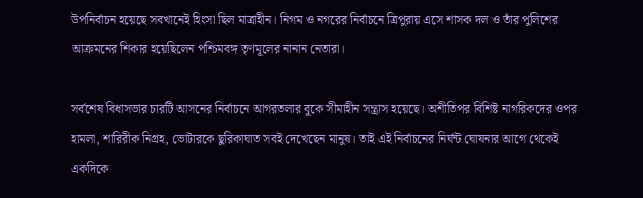উপনির্বাচন হয়েছে সবখানেই হিংসা ছিল মাত্রাহীন। নিগম ও নগরের নির্বাচনে ত্রিপুরায় এসে শাসক দল ও তাঁর পুলিশের আক্রমনের শিকার হয়েছিলেন পশ্চিমবঙ্গ তৃণমূলের নানান নেতারা।

সর্বশেষ বিধাসভার চারটি আসনের নির্বাচনে আগরতলার বুকে সীমাহীন সন্ত্রাস হয়েছে। অশীতিপর বিশিষ্ট নাগরিকদের ওপর হামলা, শারিরীক নিগ্রহ, ভোটারকে ছুরিকাঘাত সবই দেখেছেন মানুষ। তাই এই নির্বাচনের নির্ঘন্ট ঘোষনার আগে থেকেই একদিকে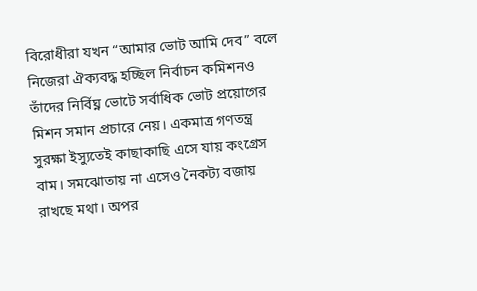বিরোধীরা যখন “আমার ভোট আমি দেব” বলে নিজেরা ঐক্যবদ্ধ হচ্ছিল নির্বাচন কমিশনও তাঁদের নির্বিঘ্ন ভোটে সর্বাধিক ভোট প্রয়োগের মিশন সমান প্রচারে নেয়। একমাত্র গণতন্ত্র সুরক্ষা ইস্যুতেই কাছাকাছি এসে যায় কংগ্রেস বাম। সমঝোতায় না এসেও নৈকট্য বজায় রাখছে মথা। অপর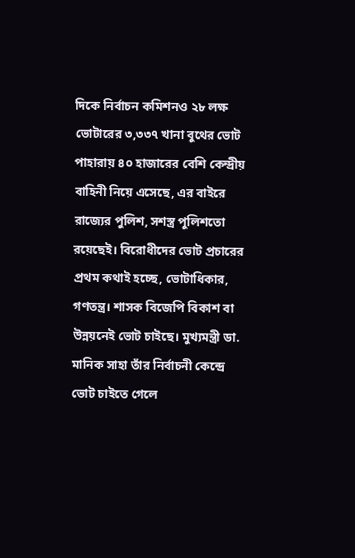দিকে নির্বাচন কমিশনও ২৮ লক্ষ ভোটারের ৩,৩৩৭ খানা বুথের ভোট পাহারায় ৪০ হাজারের বেশি কেন্দ্রীয় বাহিনী নিয়ে এসেছে, এর বাইরে রাজ্যের পুলিশ, সশস্ত্র পুলিশতো রয়েছেই। বিরোধীদের ভোট প্রচারের প্রথম কথাই হচ্ছে, ভোটাধিকার, গণতন্ত্র। শাসক বিজেপি বিকাশ বা উন্নয়নেই ভোট চাইছে। মুখ্যমন্ত্রী ডা. মানিক সাহা তাঁর নির্বাচনী কেন্দ্রে ভোট চাইতে গেলে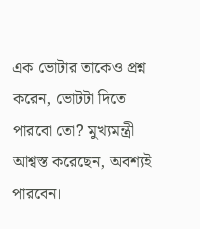এক ভোটার তাকেও প্রশ্ন করেন, ভোটটা দিতে পারবো তো? মুখ্যমন্ত্রী আশ্বস্ত করেছেন, অবশ্যই পারবেন।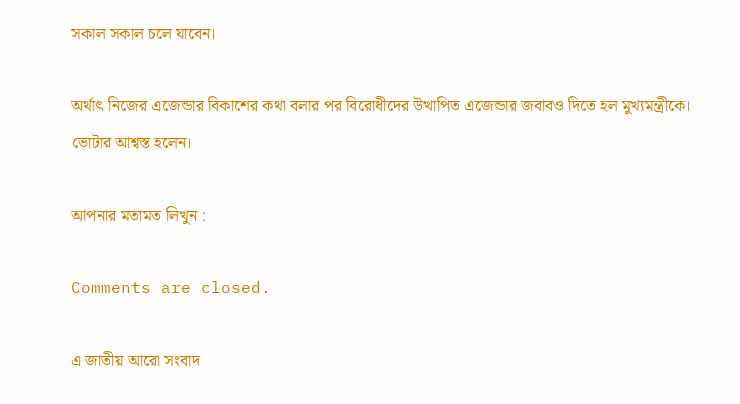সকাল সকাল চলে যাবেন।

অর্থাৎ নিজের এজেন্ডার বিকাশের কথা বলার পর বিরোধীদের উত্থাপিত এজেন্ডার জবাবও দিতে হল মুখ্যমন্ত্রীকে। ভোটার আশ্বস্ত হলেন।

আপনার মতামত লিখুন :

Comments are closed.

এ জাতীয় আরো সংবাদ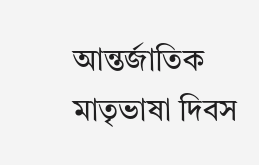আন্তর্জাতিক মাতৃভাষা দিবস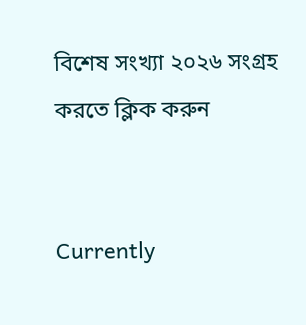বিশেষ সংখ্যা ২০২৬ সংগ্রহ করতে ক্লিক করুন


Currently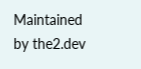Maintained by the2.dev